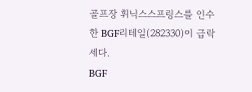골프장 휘닉스스프링스를 인수한 BGF리테일(282330)이 급락세다.
BGF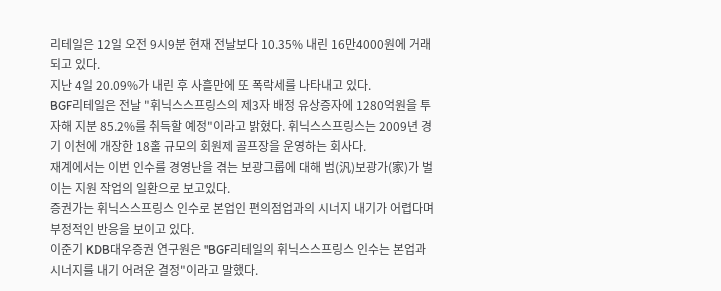리테일은 12일 오전 9시9분 현재 전날보다 10.35% 내린 16만4000원에 거래되고 있다.
지난 4일 20.09%가 내린 후 사흘만에 또 폭락세를 나타내고 있다.
BGF리테일은 전날 "휘닉스스프링스의 제3자 배정 유상증자에 1280억원을 투자해 지분 85.2%를 취득할 예정"이라고 밝혔다. 휘닉스스프링스는 2009년 경기 이천에 개장한 18홀 규모의 회원제 골프장을 운영하는 회사다.
재계에서는 이번 인수를 경영난을 겪는 보광그룹에 대해 범(汎)보광가(家)가 벌이는 지원 작업의 일환으로 보고있다.
증권가는 휘닉스스프링스 인수로 본업인 편의점업과의 시너지 내기가 어렵다며 부정적인 반응을 보이고 있다.
이준기 KDB대우증권 연구원은 "BGF리테일의 휘닉스스프링스 인수는 본업과 시너지를 내기 어려운 결정"이라고 말했다.